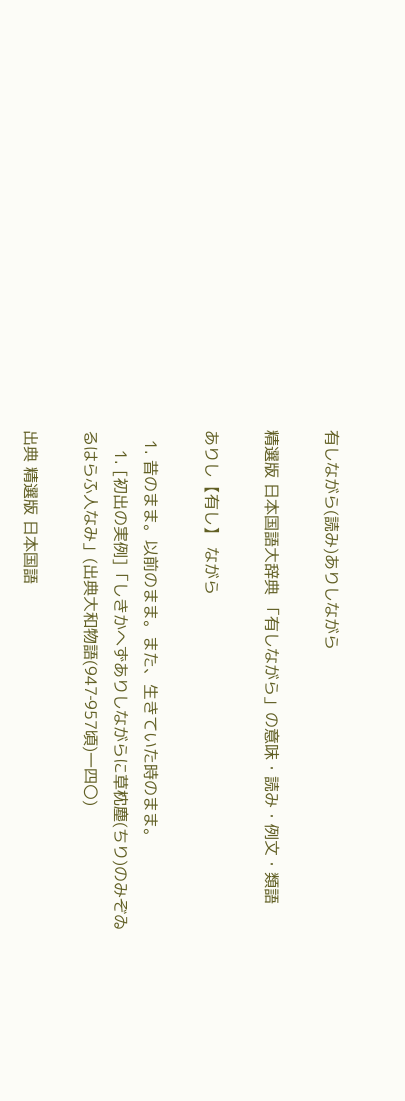有しながら(読み)ありしながら

精選版 日本国語大辞典 「有しながら」の意味・読み・例文・類語

ありし【有し】 ながら

  1. 昔のまま。以前のまま。また、生きていた時のまま。
    1. [初出の実例]「しきかへずありしながらに草枕塵(ちり)のみぞゐるはらふ人なみ」(出典大和物語(947‐957頃)一四〇)

出典 精選版 日本国語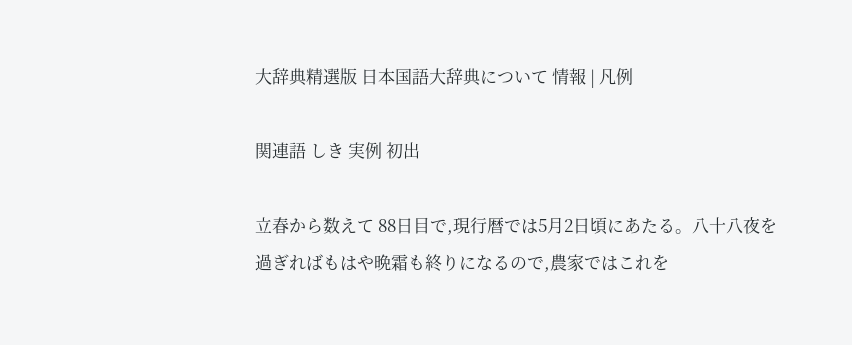大辞典精選版 日本国語大辞典について 情報 | 凡例

関連語 しき 実例 初出

立春から数えて 88日目で,現行暦では5月2日頃にあたる。八十八夜を過ぎればもはや晩霜も終りになるので,農家ではこれを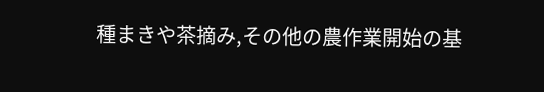種まきや茶摘み,その他の農作業開始の基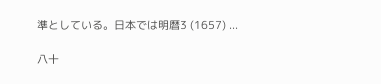準としている。日本では明暦3 (1657) ...

八十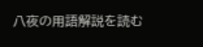八夜の用語解説を読む